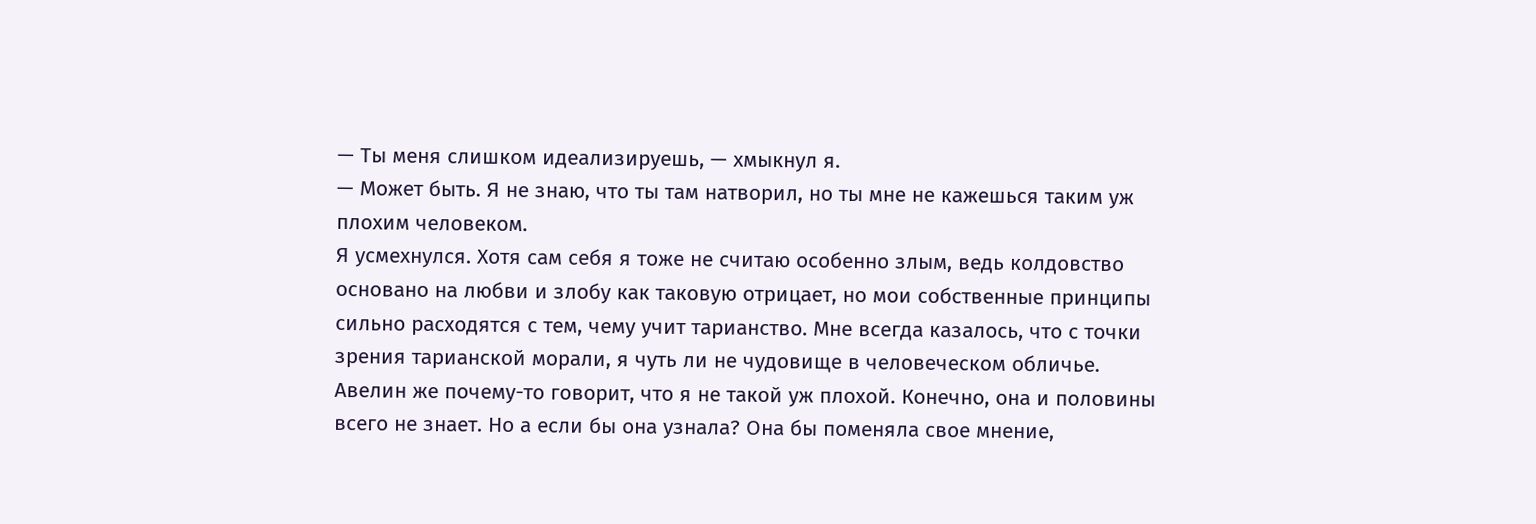— Ты меня слишком идеализируешь, — хмыкнул я.
— Может быть. Я не знаю, что ты там натворил, но ты мне не кажешься таким уж плохим человеком.
Я усмехнулся. Хотя сам себя я тоже не считаю особенно злым, ведь колдовство основано на любви и злобу как таковую отрицает, но мои собственные принципы сильно расходятся с тем, чему учит тарианство. Мне всегда казалось, что с точки зрения тарианской морали, я чуть ли не чудовище в человеческом обличье. Авелин же почему-то говорит, что я не такой уж плохой. Конечно, она и половины всего не знает. Но а если бы она узнала? Она бы поменяла свое мнение,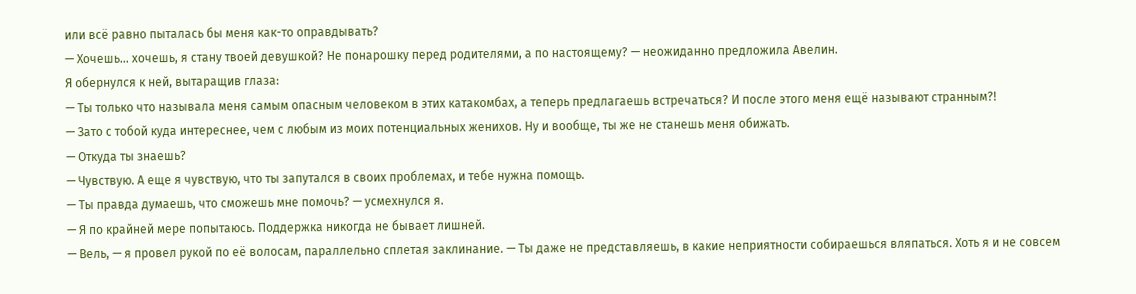или всё равно пыталась бы меня как-то оправдывать?
— Хочешь… хочешь, я стану твоей девушкой? Не понарошку перед родителями, а по настоящему? — неожиданно предложила Авелин.
Я обернулся к ней, вытаращив глаза:
— Ты только что называла меня самым опасным человеком в этих катакомбах, а теперь предлагаешь встречаться? И после этого меня ещё называют странным?!
— Зато с тобой куда интереснее, чем с любым из моих потенциальных женихов. Ну и вообще, ты же не станешь меня обижать.
— Откуда ты знаешь?
— Чувствую. А еще я чувствую, что ты запутался в своих проблемах, и тебе нужна помощь.
— Ты правда думаешь, что сможешь мне помочь? — усмехнулся я.
— Я по крайней мере попытаюсь. Поддержка никогда не бывает лишней.
— Вель, — я провел рукой по её волосам, параллельно сплетая заклинание. — Ты даже не представляешь, в какие неприятности собираешься вляпаться. Хоть я и не совсем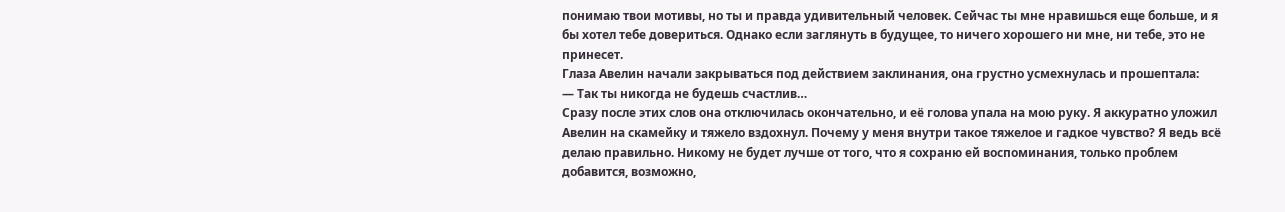понимаю твои мотивы, но ты и правда удивительный человек. Сейчас ты мне нравишься еще больше, и я бы хотел тебе довериться. Однако если заглянуть в будущее, то ничего хорошего ни мне, ни тебе, это не принесет.
Глаза Авелин начали закрываться под действием заклинания, она грустно усмехнулась и прошептала:
— Так ты никогда не будешь счастлив…
Сразу после этих слов она отключилась окончательно, и её голова упала на мою руку. Я аккуратно уложил Авелин на скамейку и тяжело вздохнул. Почему у меня внутри такое тяжелое и гадкое чувство? Я ведь всё делаю правильно. Никому не будет лучше от того, что я сохраню ей воспоминания, только проблем добавится, возможно,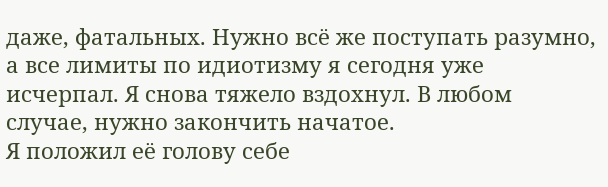даже, фатальных. Нужно всё же поступать разумно, а все лимиты по идиотизму я сегодня уже исчерпал. Я снова тяжело вздохнул. В любом случае, нужно закончить начатое.
Я положил её голову себе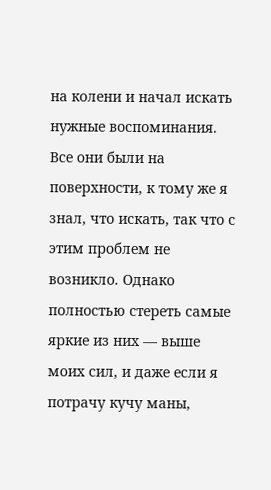на колени и начал искать нужные воспоминания. Все они были на поверхности, к тому же я знал, что искать, так что с этим проблем не возникло. Однако полностью стереть самые яркие из них — выше моих сил, и даже если я потрачу кучу маны,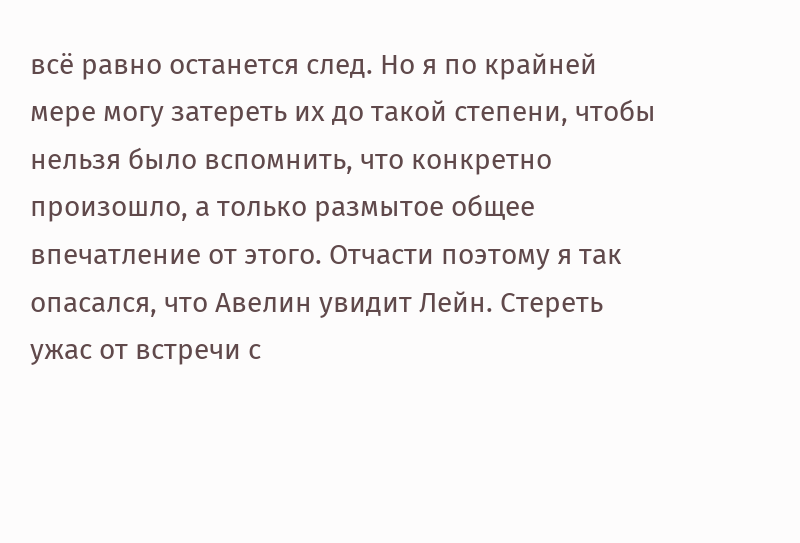всё равно останется след. Но я по крайней мере могу затереть их до такой степени, чтобы нельзя было вспомнить, что конкретно произошло, а только размытое общее впечатление от этого. Отчасти поэтому я так опасался, что Авелин увидит Лейн. Стереть ужас от встречи с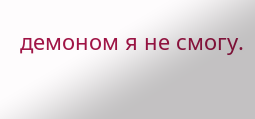демоном я не смогу.